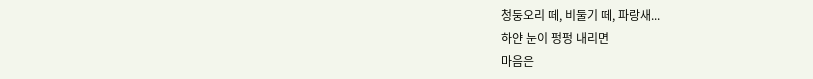청둥오리 떼, 비둘기 떼, 파랑새...
하얀 눈이 펑펑 내리면
마음은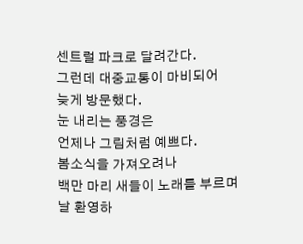센트럴 파크로 달려간다.
그런데 대중교통이 마비되어
늦게 방문했다.
눈 내리는 풍경은
언제나 그림처럼 예쁘다.
봄소식을 가져오려나
백만 마리 새들이 노래를 부르며
날 환영하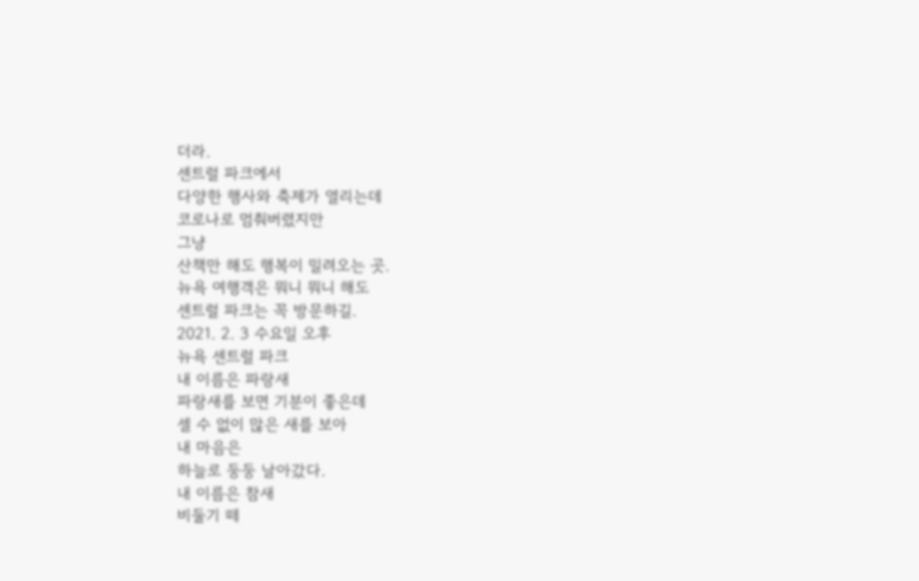더라.
센트럴 파크에서
다양한 행사와 축제가 열리는데
코로나로 멈춰버렸지만
그냥
산책만 해도 행복이 밀려오는 곳.
뉴욕 여행객은 뭐니 뭐니 해도
센트럴 파크는 꼭 방문하길.
2021. 2. 3 수요일 오후
뉴욕 센트럴 파크
내 이름은 파랑새
파랑새를 보면 기분이 좋은데
셀 수 없이 많은 새를 보아
내 마음은
하늘로 둥둥 날아갔다.
내 이름은 참새
비둘기 떼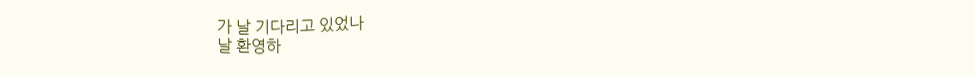가 날 기다리고 있었나
날 환영하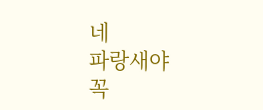네
파랑새야
꼭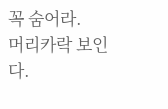꼭 숨어라.
머리카락 보인다.